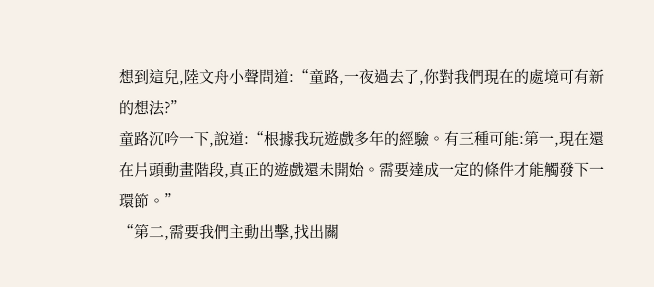想到這兒,陸文舟小聲問道:“童路,一夜過去了,你對我們現在的處境可有新的想法?”
童路沉吟一下,說道:“根據我玩遊戲多年的經驗。有三種可能:第一,現在還在片頭動畫階段,真正的遊戲還未開始。需要達成一定的條件才能觸發下一環節。”
“第二,需要我們主動出擊,找出關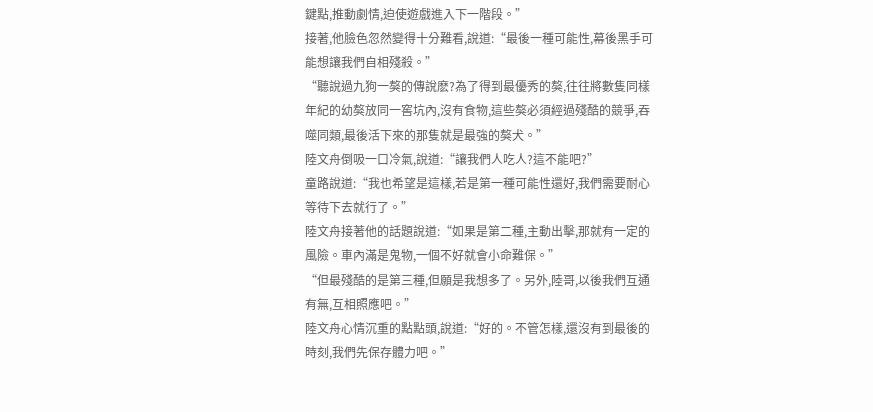鍵點,推動劇情,迫使遊戲進入下一階段。”
接著,他臉色忽然變得十分難看,說道:“最後一種可能性,幕後黑手可能想讓我們自相殘殺。”
“聽說過九狗一獒的傳說麽?為了得到最優秀的獒,往往將數隻同樣年紀的幼獒放同一窖坑內,沒有食物,這些獒必須經過殘酷的競爭,吞噬同類,最後活下來的那隻就是最強的獒犬。”
陸文舟倒吸一口冷氣,說道:“讓我們人吃人?這不能吧?”
童路說道:“我也希望是這樣,若是第一種可能性還好,我們需要耐心等待下去就行了。”
陸文舟接著他的話題說道:“如果是第二種,主動出擊,那就有一定的風險。車內滿是鬼物,一個不好就會小命難保。”
“但最殘酷的是第三種,但願是我想多了。另外,陸哥,以後我們互通有無,互相照應吧。”
陸文舟心情沉重的點點頭,說道:“好的。不管怎樣,還沒有到最後的時刻,我們先保存體力吧。”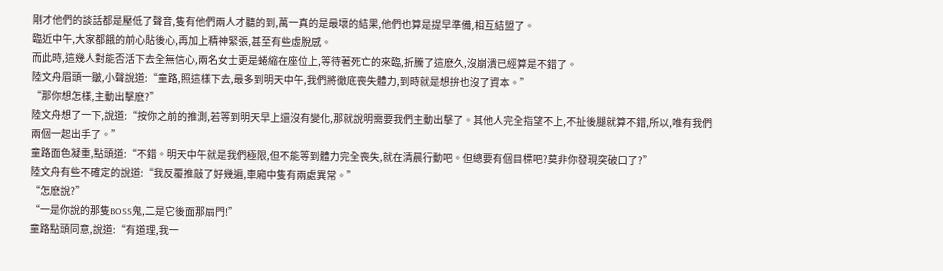剛才他們的談話都是壓低了聲音,隻有他們兩人才聽的到,萬一真的是最壞的結果,他們也算是提早準備,相互結盟了。
臨近中午,大家都餓的前心貼後心,再加上精神緊張,甚至有些虛脫感。
而此時,這幾人對能否活下去全無信心,兩名女士更是蜷縮在座位上,等待著死亡的來臨,折騰了這麽久,沒崩潰已經算是不錯了。
陸文舟眉頭一皺,小聲說道:“童路,照這樣下去,最多到明天中午,我們將徹底喪失體力,到時就是想拚也沒了資本。”
“那你想怎樣,主動出擊麽?”
陸文舟想了一下,說道:“按你之前的推測,若等到明天早上還沒有變化,那就說明需要我們主動出擊了。其他人完全指望不上,不扯後腿就算不錯,所以,唯有我們兩個一起出手了。”
童路面色凝重,點頭道:“不錯。明天中午就是我們極限,但不能等到體力完全喪失,就在清晨行動吧。但總要有個目標吧?莫非你發現突破口了?”
陸文舟有些不確定的說道:“我反覆推敲了好幾遍,車廂中隻有兩處異常。”
“怎麽說?”
“一是你說的那隻BOSS鬼,二是它後面那扇門!”
童路點頭同意,說道:“有道理,我一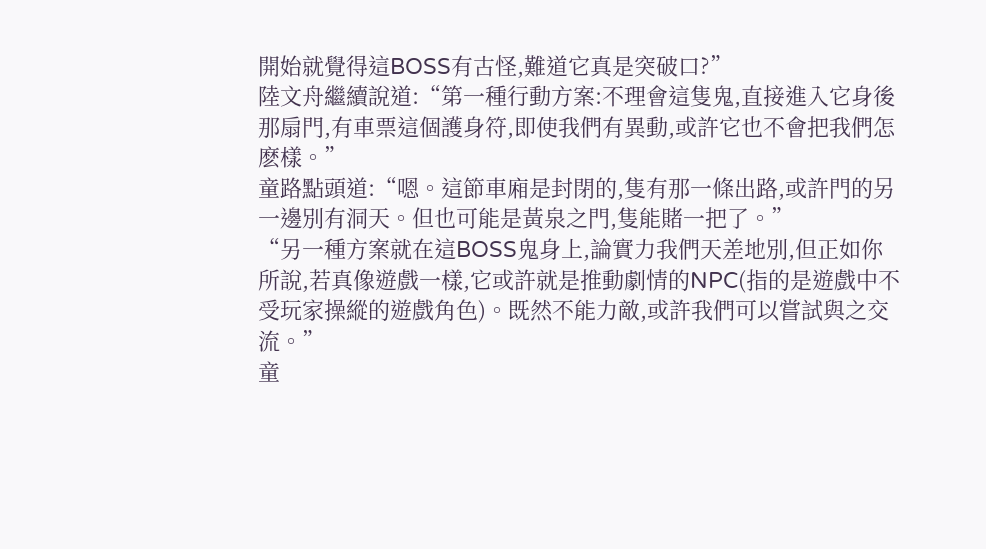開始就覺得這BOSS有古怪,難道它真是突破口?”
陸文舟繼續說道:“第一種行動方案:不理會這隻鬼,直接進入它身後那扇門,有車票這個護身符,即使我們有異動,或許它也不會把我們怎麽樣。”
童路點頭道:“嗯。這節車廂是封閉的,隻有那一條出路,或許門的另一邊別有洞天。但也可能是黃泉之門,隻能賭一把了。”
“另一種方案就在這BOSS鬼身上,論實力我們天差地別,但正如你所說,若真像遊戲一樣,它或許就是推動劇情的NPC(指的是遊戲中不受玩家操縱的遊戲角色)。既然不能力敵,或許我們可以嘗試與之交流。”
童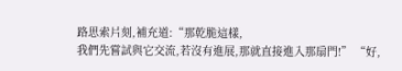路思索片刻,補充道:“那乾脆這樣,
我們先嘗試與它交流,若沒有進展,那就直接進入那扇門!” “好,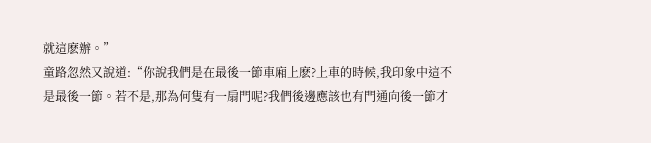就這麽辦。”
童路忽然又說道:“你說我們是在最後一節車廂上麽?上車的時候,我印象中這不是最後一節。若不是,那為何隻有一扇門呢?我們後邊應該也有門通向後一節才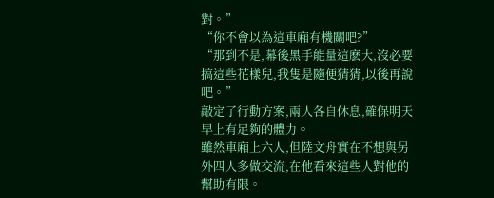對。”
“你不會以為這車廂有機關吧?”
“那到不是,幕後黑手能量這麽大,沒必要搞這些花樣兒,我隻是隨便猜猜,以後再說吧。”
敲定了行動方案,兩人各自休息,確保明天早上有足夠的體力。
雖然車廂上六人,但陸文舟實在不想與另外四人多做交流,在他看來這些人對他的幫助有限。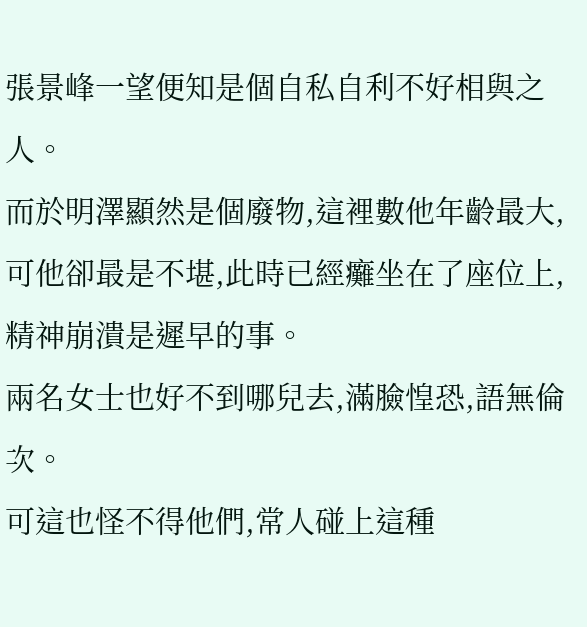張景峰一望便知是個自私自利不好相與之人。
而於明澤顯然是個廢物,這裡數他年齡最大,可他卻最是不堪,此時已經癱坐在了座位上,精神崩潰是遲早的事。
兩名女士也好不到哪兒去,滿臉惶恐,語無倫次。
可這也怪不得他們,常人碰上這種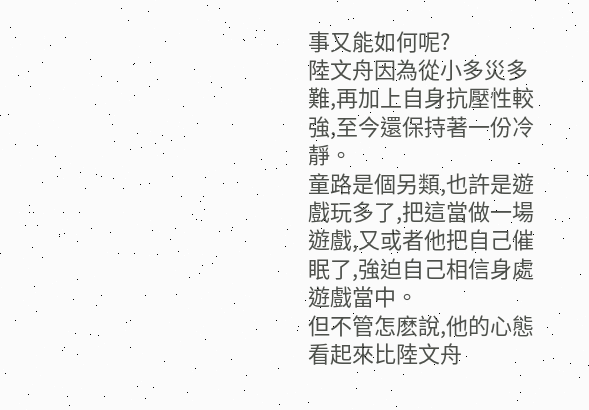事又能如何呢?
陸文舟因為從小多災多難,再加上自身抗壓性較強,至今還保持著一份冷靜。
童路是個另類,也許是遊戲玩多了,把這當做一場遊戲,又或者他把自己催眠了,強迫自己相信身處遊戲當中。
但不管怎麽說,他的心態看起來比陸文舟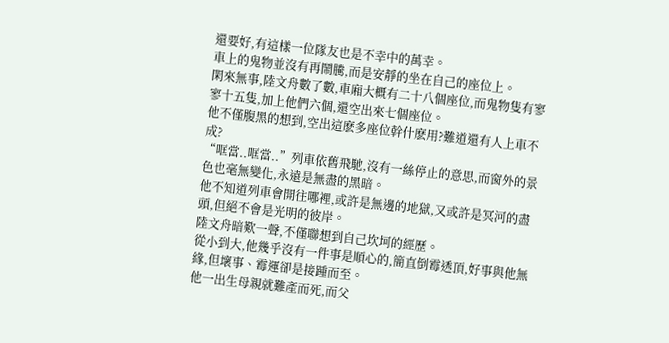還要好,有這樣一位隊友也是不幸中的萬幸。
車上的鬼物並沒有再鬧騰,而是安靜的坐在自己的座位上。
閑來無事,陸文舟數了數,車廂大概有二十八個座位,而鬼物隻有寥寥十五隻,加上他們六個,還空出來七個座位。
他不僅腹黑的想到,空出這麽多座位幹什麽用?難道還有人上車不成?
“哐當..哐當..”列車依舊飛馳,沒有一絲停止的意思,而窗外的景色也毫無變化,永遠是無盡的黑暗。
他不知道列車會開往哪裡,或許是無邊的地獄,又或許是冥河的盡頭,但絕不會是光明的彼岸。
陸文舟暗歎一聲,不僅聯想到自己坎坷的經歷。
從小到大,他幾乎沒有一件事是順心的,簡直倒霉透頂,好事與他無緣,但壞事、霉運卻是接踵而至。
他一出生母親就難產而死,而父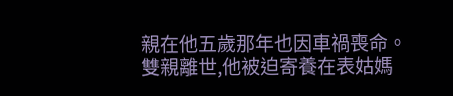親在他五歲那年也因車禍喪命。
雙親離世,他被迫寄養在表姑媽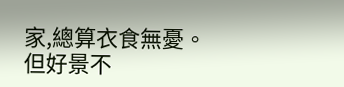家,總算衣食無憂。
但好景不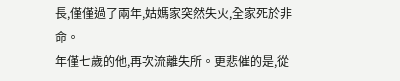長,僅僅過了兩年,姑媽家突然失火,全家死於非命。
年僅七歲的他,再次流離失所。更悲催的是,從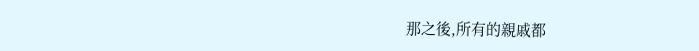那之後,所有的親戚都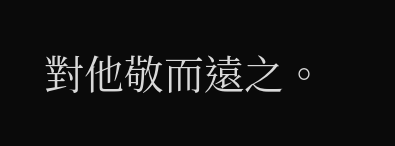對他敬而遠之。